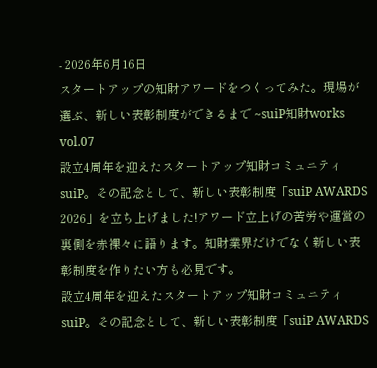- 2026年6月16日
スタートアップの知財アワードをつくってみた。現場が選ぶ、新しい表彰制度ができるまで ~suiP知財works vol.07
設立4周年を迎えたスタートアップ知財コミュニティsuiP。その記念として、新しい表彰制度「suiP AWARDS 2026」を立ち上げました!アワード立上げの苦労や運営の裏側を赤裸々に語ります。知財業界だけでなく新しい表彰制度を作りたい方も必見です。
設立4周年を迎えたスタートアップ知財コミュニティsuiP。その記念として、新しい表彰制度「suiP AWARDS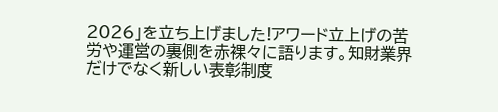2026」を立ち上げました!アワード立上げの苦労や運営の裏側を赤裸々に語ります。知財業界だけでなく新しい表彰制度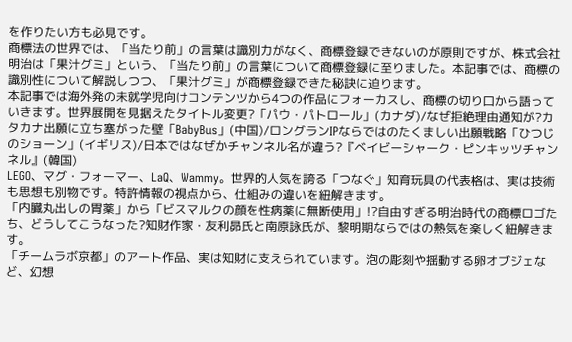を作りたい方も必見です。
商標法の世界では、「当たり前」の言葉は識別力がなく、商標登録できないのが原則ですが、株式会社明治は「果汁グミ」という、「当たり前」の言葉について商標登録に至りました。本記事では、商標の識別性について解説しつつ、「果汁グミ」が商標登録できた秘訣に迫ります。
本記事では海外発の未就学児向けコンテンツから4つの作品にフォーカスし、商標の切り口から語っていきます。世界展開を見据えたタイトル変更?「パウ・パトロール」(カナダ)/なぜ拒絶理由通知が?カタカナ出願に立ち塞がった壁「BabyBus」(中国)/ロングランIPならではのたくましい出願戦略「ひつじのショーン」(イギリス)/日本ではなぜかチャンネル名が違う?『ベイビーシャーク・ピンキッツチャンネル』(韓国)
LEGO、マグ・フォーマー、LaQ、Wammy。世界的人気を誇る「つなぐ」知育玩具の代表格は、実は技術も思想も別物です。特許情報の視点から、仕組みの違いを紐解きます。
「内臓丸出しの胃薬」から「ビスマルクの顔を性病薬に無断使用」!?自由すぎる明治時代の商標ロゴたち、どうしてこうなった?知財作家・友利昴氏と南原詠氏が、黎明期ならではの熱気を楽しく紐解きます。
「チームラボ京都」のアート作品、実は知財に支えられています。泡の彫刻や揺動する卵オブジェなど、幻想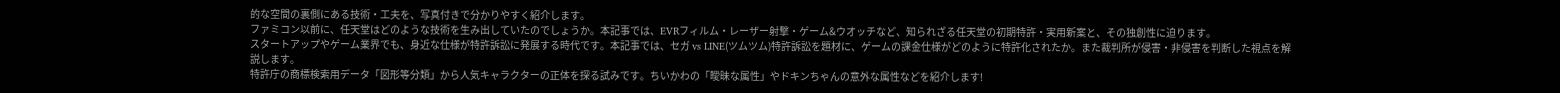的な空間の裏側にある技術・工夫を、写真付きで分かりやすく紹介します。
ファミコン以前に、任天堂はどのような技術を生み出していたのでしょうか。本記事では、EVRフィルム・レーザー射撃・ゲーム&ウオッチなど、知られざる任天堂の初期特許・実用新案と、その独創性に迫ります。
スタートアップやゲーム業界でも、身近な仕様が特許訴訟に発展する時代です。本記事では、セガ vs LINE(ツムツム)特許訴訟を題材に、ゲームの課金仕様がどのように特許化されたか。また裁判所が侵害・非侵害を判断した視点を解説します。
特許庁の商標検索用データ「図形等分類」から人気キャラクターの正体を探る試みです。ちいかわの「曖昧な属性」やドキンちゃんの意外な属性などを紹介します!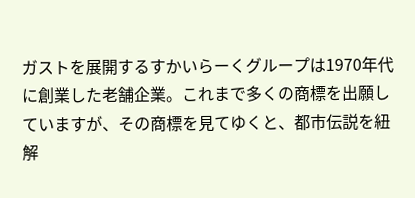ガストを展開するすかいらーくグループは1970年代に創業した老舗企業。これまで多くの商標を出願していますが、その商標を見てゆくと、都市伝説を紐解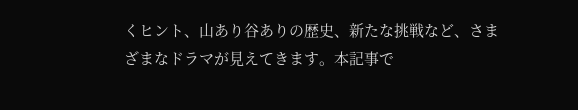くヒント、山あり谷ありの歴史、新たな挑戦など、さまざまなドラマが見えてきます。本記事で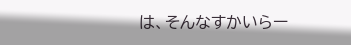は、そんなすかいらー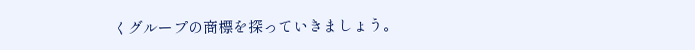くグループの商標を探っていきましょう。